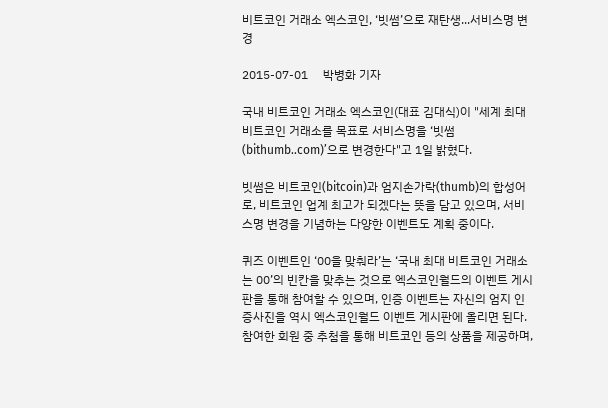비트코인 거래소 엑스코인, ‘빗썸’으로 재탄생...서비스명 변경

2015-07-01     박병화 기자

국내 비트코인 거래소 엑스코인(대표 김대식)이 "세계 최대 비트코인 거래소를 목표로 서비스명을 ‘빗썸(bithumb..com)’으로 변경한다"고 1일 밝혔다.

빗썸은 비트코인(bitcoin)과 엄지손가락(thumb)의 합성어로, 비트코인 업계 최고가 되겠다는 뜻을 담고 있으며, 서비스명 변경을 기념하는 다양한 이벤트도 계획 중이다.

퀴즈 이벤트인 ‘00을 맞춰라’는 ‘국내 최대 비트코인 거래소는 00’의 빈칸을 맞추는 것으로 엑스코인월드의 이벤트 게시판을 통해 참여할 수 있으며, 인증 이벤트는 자신의 엄지 인증사진을 역시 엑스코인월드 이벤트 게시판에 올리면 된다. 참여한 회원 중 추첨을 통해 비트코인 등의 상품을 제공하며,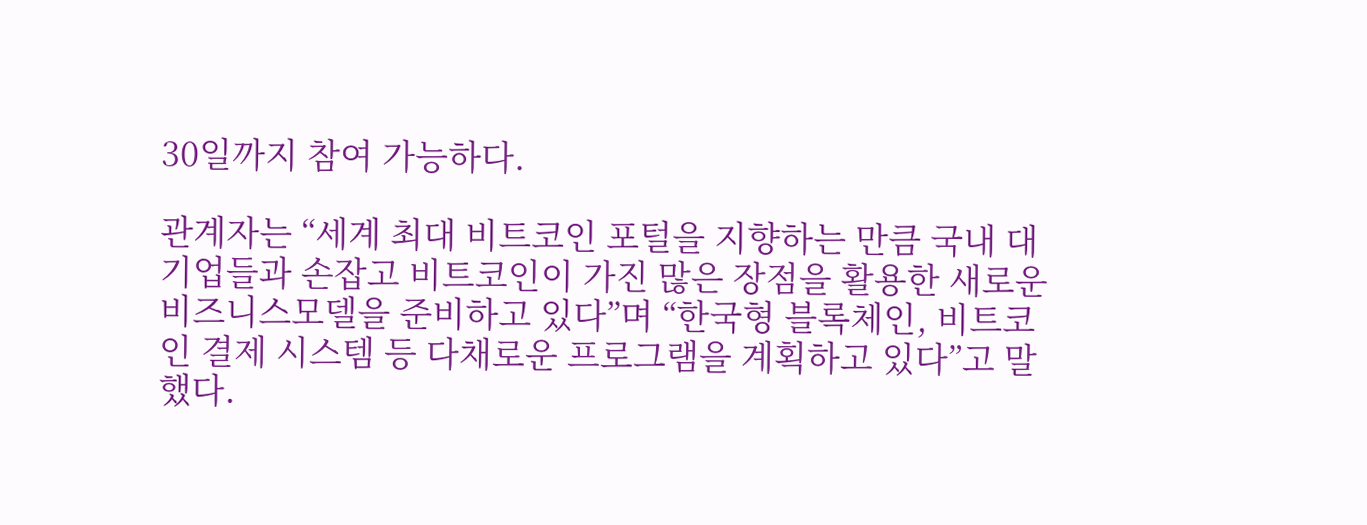30일까지 참여 가능하다.

관계자는 “세계 최대 비트코인 포털을 지향하는 만큼 국내 대기업들과 손잡고 비트코인이 가진 많은 장점을 활용한 새로운 비즈니스모델을 준비하고 있다”며 “한국형 블록체인, 비트코인 결제 시스템 등 다채로운 프로그램을 계획하고 있다”고 말했다.